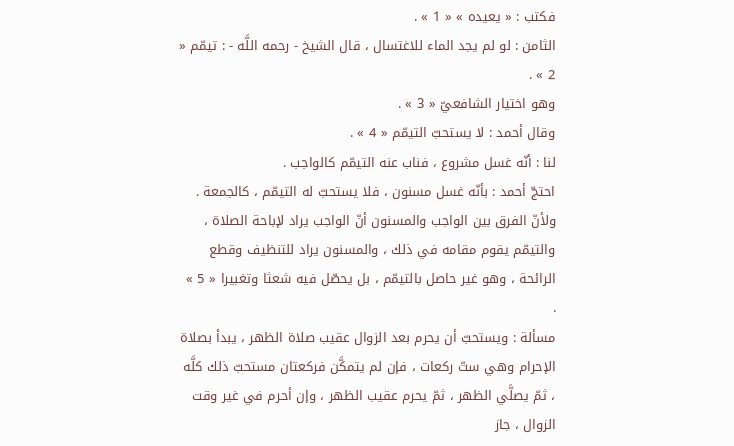فكتب : « يعيده » « 1 » .
الثامن : لو لم يجد الماء للاغتسال ، قال الشيخ - رحمه اللَّه - : تيمّم « 2 » .
وهو اختيار الشافعيّ « 3 » .
وقال أحمد : لا يستحبّ التيمّم « 4 » .
لنا : أنّه غسل مشروع ، فناب عنه التيمّم كالواجب .
احتجّ أحمد : بأنّه غسل مسنون ، فلا يستحبّ له التيمّم ، كالجمعة . ولأنّ الفرق بين الواجب والمسنون أنّ الواجب يراد لإباحة الصلاة ، والتيمّم يقوم مقامه في ذلك ، والمسنون يراد للتنظيف وقطع الرائحة ، وهو غير حاصل بالتيمّم ، بل يحصّل فيه شعثا وتغبيرا « 5 » .
مسألة : ويستحبّ أن يحرم بعد الزوال عقيب صلاة الظهر ، يبدأ بصلاة الإحرام وهي ستّ ركعات ، فإن لم يتمكَّن فركعتان مستحبّ ذلك كلَّه ، ثمّ يصلَّي الظهر ، ثمّ يحرم عقيب الظهر ، وإن أحرم في غير وقت الزوال ، جاز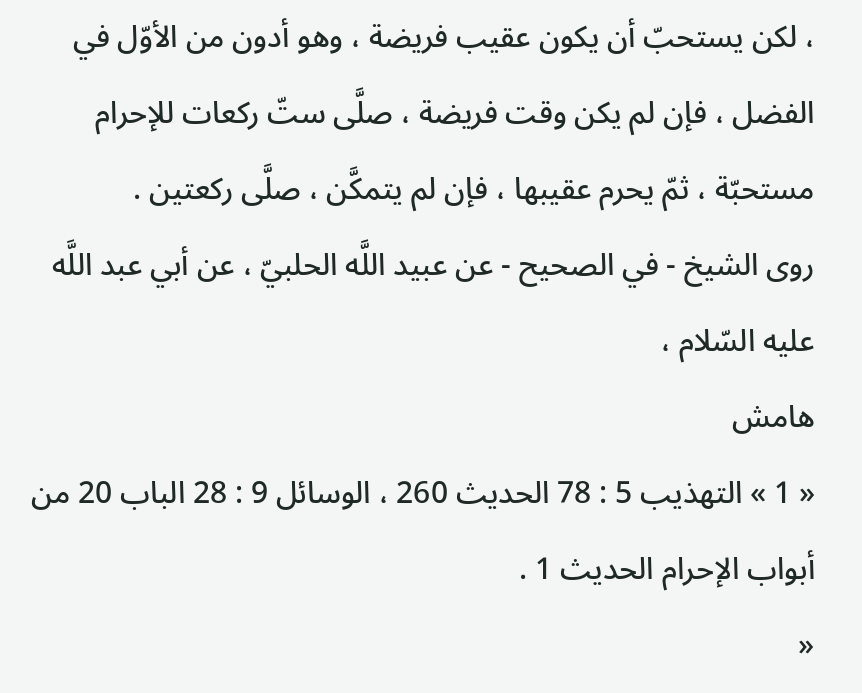، لكن يستحبّ أن يكون عقيب فريضة ، وهو أدون من الأوّل في الفضل ، فإن لم يكن وقت فريضة ، صلَّى ستّ ركعات للإحرام مستحبّة ، ثمّ يحرم عقيبها ، فإن لم يتمكَّن ، صلَّى ركعتين .
روى الشيخ - في الصحيح - عن عبيد اللَّه الحلبيّ ، عن أبي عبد اللَّه عليه السّلام ،
هامش
« 1 » التهذيب 5 : 78 الحديث 260 ، الوسائل 9 : 28 الباب 20 من أبواب الإحرام الحديث 1 .
«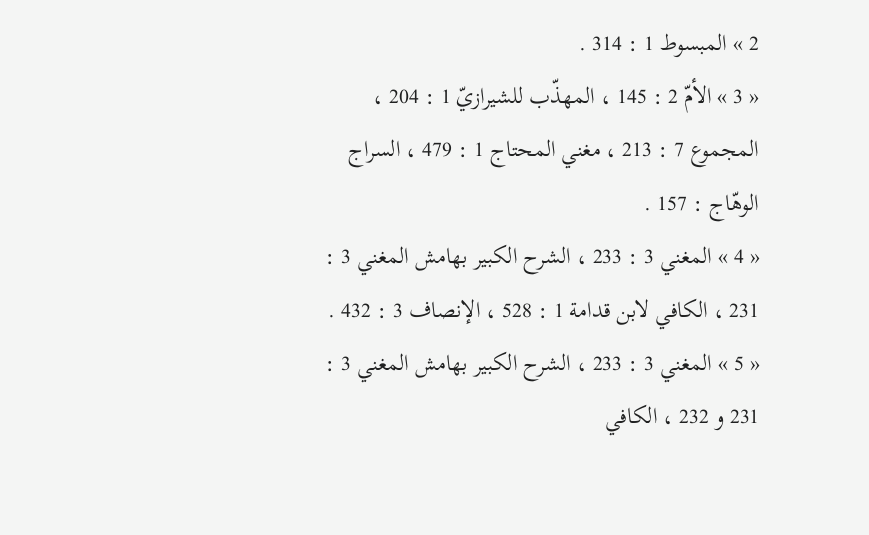2 » المبسوط 1 : 314 .
« 3 » الأمّ 2 : 145 ، المهذّب للشيرازيّ 1 : 204 ، المجموع 7 : 213 ، مغني المحتاج 1 : 479 ، السراج الوهّاج : 157 .
« 4 » المغني 3 : 233 ، الشرح الكبير بهامش المغني 3 : 231 ، الكافي لابن قدامة 1 : 528 ، الإنصاف 3 : 432 .
« 5 » المغني 3 : 233 ، الشرح الكبير بهامش المغني 3 : 231 و 232 ، الكافي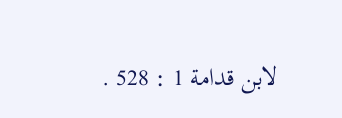لابن قدامة 1 : 528 .